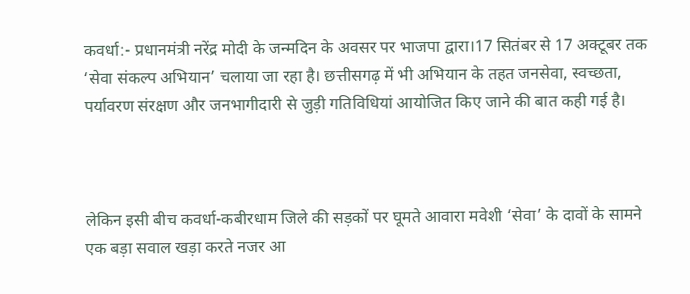कवर्धा:- प्रधानमंत्री नरेंद्र मोदी के जन्मदिन के अवसर पर भाजपा द्वारा।17 सितंबर से 17 अक्टूबर तक ‘सेवा संकल्प अभियान’ चलाया जा रहा है। छत्तीसगढ़ में भी अभियान के तहत जनसेवा, स्वच्छता, पर्यावरण संरक्षण और जनभागीदारी से जुड़ी गतिविधियां आयोजित किए जाने की बात कही गई है।



लेकिन इसी बीच कवर्धा-कबीरधाम जिले की सड़कों पर घूमते आवारा मवेशी ‘सेवा’ के दावों के सामने एक बड़ा सवाल खड़ा करते नजर आ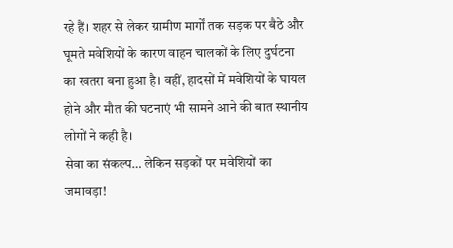रहे हैं। शहर से लेकर ग्रामीण मार्गों तक सड़क पर बैठे और घूमते मवेशियों के कारण वाहन चालकों के लिए दुर्घटना का खतरा बना हुआ है। वहीं, हादसों में मवेशियों के घायल होने और मौत की घटनाएं भी सामने आने की बात स्थानीय लोगों ने कही है।
सेवा का संकल्प… लेकिन सड़कों पर मवेशियों का जमावड़ा!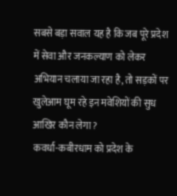सबसे बड़ा सवाल यह है कि जब पूरे प्रदेश में सेवा और जनकल्याण को लेकर अभियान चलाया जा रहा है, तो सड़कों पर खुलेआम घूम रहे इन मवेशियों की सुध आखिर कौन लेगा?
कवर्धा-कबीरधाम को प्रदेश के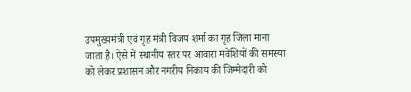उपमुख्यमंत्री एवं गृह मंत्री विजय शर्मा का गृह जिला माना जाता है। ऐसे में स्थानीय स्तर पर आवारा मवेशियों की समस्या को लेकर प्रशासन और नगरीय निकाय की जिम्मेदारी को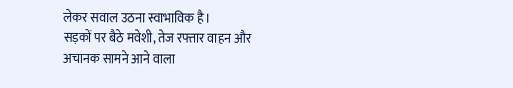लेकर सवाल उठना स्वाभाविक है।
सड़कों पर बैठे मवेशी, तेज रफ्तार वाहन और अचानक सामने आने वाला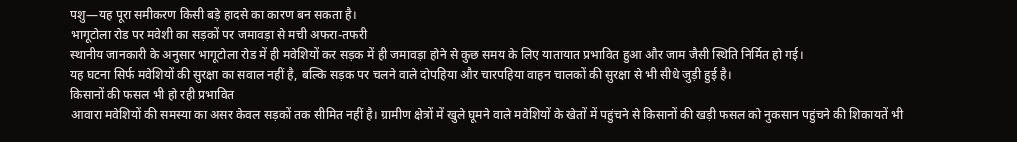पशु—यह पूरा समीकरण किसी बड़े हादसे का कारण बन सकता है।
भागूटोला रोड पर मवेशी का सड़कों पर जमावड़ा से मची अफरा-तफरी
स्थानीय जानकारी के अनुसार भागूटोला रोड में ही मवेशियों कर सड़क में ही जमावड़ा होने से कुछ समय के लिए यातायात प्रभावित हुआ और जाम जैसी स्थिति निर्मित हो गई।
यह घटना सिर्फ मवेशियों की सुरक्षा का सवाल नहीं है, बल्कि सड़क पर चलने वाले दोपहिया और चारपहिया वाहन चालकों की सुरक्षा से भी सीधे जुड़ी हुई है।
किसानों की फसल भी हो रही प्रभावित
आवारा मवेशियों की समस्या का असर केवल सड़कों तक सीमित नहीं है। ग्रामीण क्षेत्रों में खुले घूमने वाले मवेशियों के खेतों में पहुंचने से किसानों की खड़ी फसल को नुकसान पहुंचने की शिकायतें भी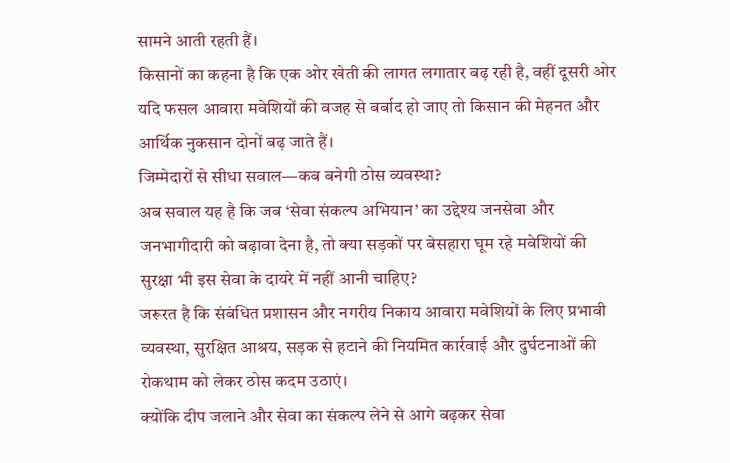सामने आती रहती हैं।
किसानों का कहना है कि एक ओर खेती की लागत लगातार बढ़ रही है, वहीं दूसरी ओर यदि फसल आवारा मवेशियों की वजह से बर्बाद हो जाए तो किसान की मेहनत और आर्थिक नुकसान दोनों बढ़ जाते हैं।
जिम्मेदारों से सीधा सवाल—कब बनेगी ठोस व्यवस्था?
अब सवाल यह है कि जब ‘सेवा संकल्प अभियान’ का उद्देश्य जनसेवा और जनभागीदारी को बढ़ावा देना है, तो क्या सड़कों पर बेसहारा घूम रहे मवेशियों की सुरक्षा भी इस सेवा के दायरे में नहीं आनी चाहिए?
जरूरत है कि संबंधित प्रशासन और नगरीय निकाय आवारा मवेशियों के लिए प्रभावी व्यवस्था, सुरक्षित आश्रय, सड़क से हटाने की नियमित कार्रवाई और दुर्घटनाओं की रोकथाम को लेकर ठोस कदम उठाएं।
क्योंकि दीप जलाने और सेवा का संकल्प लेने से आगे बढ़कर सेवा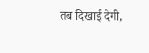तब दिखाई देगी,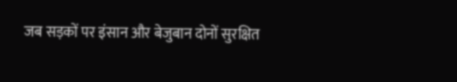जब सड़कों पर इंसान और बेजुबान दोनों सुरक्षित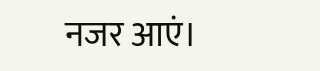नजर आएं।